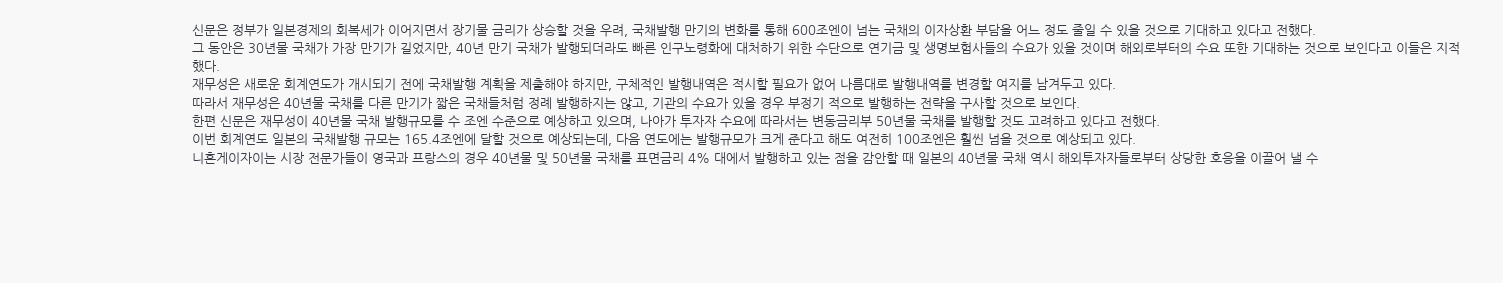신문은 정부가 일본경제의 회복세가 이어지면서 장기물 금리가 상승할 것을 우려, 국채발행 만기의 변화를 통해 600조엔이 넘는 국채의 이자상환 부담을 어느 정도 줄일 수 있을 것으로 기대하고 있다고 전했다.
그 동안은 30년물 국채가 가장 만기가 길었지만, 40년 만기 국채가 발행되더라도 빠른 인구노령화에 대처하기 위한 수단으로 연기금 및 생명보험사들의 수요가 있을 것이며 해외로부터의 수요 또한 기대하는 것으로 보인다고 이들은 지적했다.
재무성은 새로운 회계연도가 개시되기 전에 국채발행 계획을 제출해야 하지만, 구체적인 발행내역은 적시할 필요가 없어 나름대로 발행내역를 변경할 여지를 남겨두고 있다.
따라서 재무성은 40년물 국채를 다른 만기가 짧은 국채들처럼 정례 발행하지는 않고, 기관의 수요가 있을 경우 부정기 적으로 발행하는 전략을 구사할 것으로 보인다.
한편 신문은 재무성이 40년물 국채 발행규모를 수 조엔 수준으로 예상하고 있으며, 나아가 투자자 수요에 따라서는 변동금리부 50년물 국채를 발행할 것도 고려하고 있다고 전했다.
이번 회계연도 일본의 국채발행 규모는 165.4조엔에 달할 것으로 예상되는데, 다음 연도에는 발행규모가 크게 준다고 해도 여전히 100조엔은 훨씬 넘을 것으로 예상되고 있다.
니혼게이자이는 시장 전문가들이 영국과 프랑스의 경우 40년물 및 50년물 국채를 표면금리 4% 대에서 발행하고 있는 점을 감안할 때 일본의 40년물 국채 역시 해외투자자들로부터 상당한 호응을 이끌어 낼 수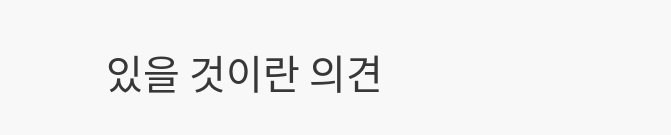있을 것이란 의견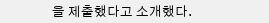을 제출했다고 소개했다.